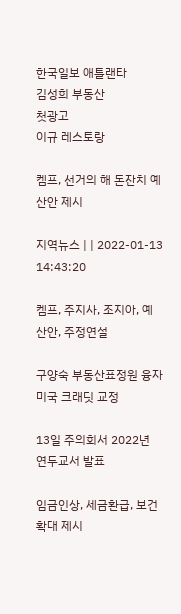한국일보 애틀랜타
김성희 부동산
첫광고
이규 레스토랑

켐프, 선거의 해 돈잔치 예산안 제시

지역뉴스 | | 2022-01-13 14:43:20

켐프, 주지사, 조지아, 예산안, 주정연설

구양숙 부동산표정원 융자미국 크래딧 교정

13일 주의회서 2022년 연두교서 발표

임금인상, 세금환급, 보건 확대 제시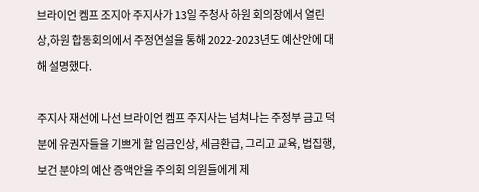브라이언 켐프 조지아 주지사가 13일 주청사 하원 회의장에서 열린 상,하원 합동회의에서 주정연설을 통해 2022-2023년도 예산안에 대해 설명했다.

주지사 재선에 나선 브라이언 켐프 주지사는 넘쳐나는 주정부 금고 덕분에 유권자들을 기쁘게 할 임금인상, 세금환급, 그리고 교육, 법집행, 보건 분야의 예산 증액안을 주의회 의원들에게 제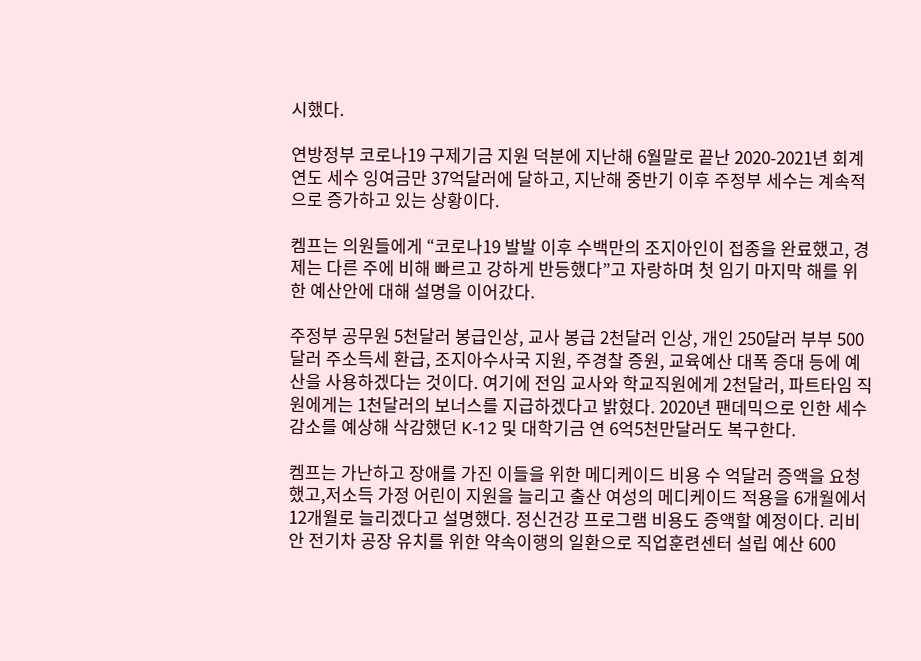시했다.

연방정부 코로나19 구제기금 지원 덕분에 지난해 6월말로 끝난 2020-2021년 회계연도 세수 잉여금만 37억달러에 달하고, 지난해 중반기 이후 주정부 세수는 계속적으로 증가하고 있는 상황이다.

켐프는 의원들에게 “코로나19 발발 이후 수백만의 조지아인이 접종을 완료했고, 경제는 다른 주에 비해 빠르고 강하게 반등했다”고 자랑하며 첫 임기 마지막 해를 위한 예산안에 대해 설명을 이어갔다.

주정부 공무원 5천달러 봉급인상, 교사 봉급 2천달러 인상, 개인 250달러 부부 500달러 주소득세 환급, 조지아수사국 지원, 주경찰 증원, 교육예산 대폭 증대 등에 예산을 사용하겠다는 것이다. 여기에 전임 교사와 학교직원에게 2천달러, 파트타임 직원에게는 1천달러의 보너스를 지급하겠다고 밝혔다. 2020년 팬데믹으로 인한 세수 감소를 예상해 삭감했던 K-12 및 대학기금 연 6억5천만달러도 복구한다.

켐프는 가난하고 장애를 가진 이들을 위한 메디케이드 비용 수 억달러 증액을 요청했고,저소득 가정 어린이 지원을 늘리고 출산 여성의 메디케이드 적용을 6개월에서 12개월로 늘리겠다고 설명했다. 정신건강 프로그램 비용도 증액할 예정이다. 리비안 전기차 공장 유치를 위한 약속이행의 일환으로 직업훈련센터 설립 예산 600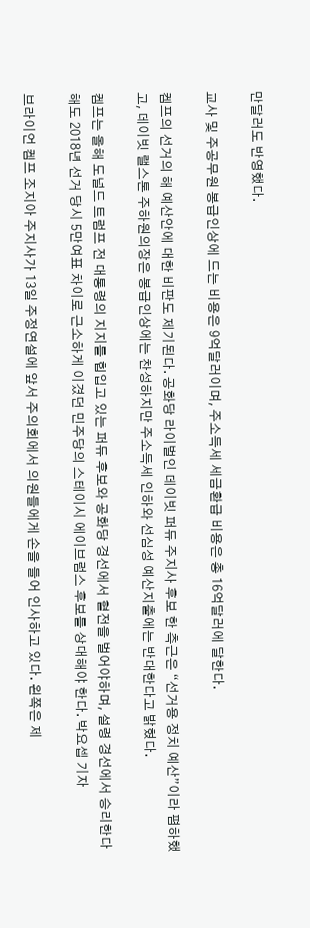만달러도 반영했다.

교사 및 주공무원 봉급인상에 드는 비용은 9억달러이며, 주소득세 세금환급 비용은 총 16억달러에 달한다.

켐프의 선거의 해 예산안에 대한 비판도 제기된다. 공화당 라이벌인 데이빗 퍼듀 주지사 후보 한 측근은 “선거용 정치 예산”이라 폄하했고, 데이빗 랠스톤 주하원의장은 봉급인상에는 찬성하지만 주소득세 인하와 선심성 예산지출에는 반대한다고 밝혔다.

켐프는 올해 도널드 트럼프 전 대통령의 지지를 힙입고 있는 퍼듀 후보와 공화당 경선에서 혈전을 벌어야하며, 설령 경선에서 승리한다 해도 2018년 선거 당시 5만여표 차이로 근소하게 이겼던 민주당의 스테이시 에이브럼스 후보를 상대해야 한다. 박요셉 기자

브라이언 켐프 조지아 주지사가 13일 주정연설에 앞서 주의회에서 의원들에게 손을 들어 인사하고 있다. 왼쪽은 제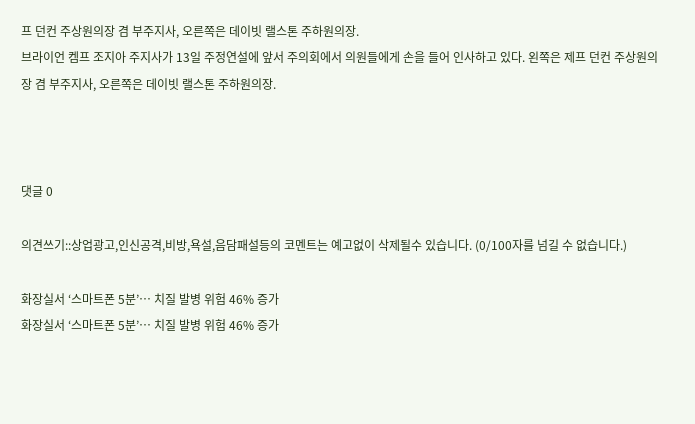프 던컨 주상원의장 겸 부주지사, 오른쪽은 데이빗 랠스톤 주하원의장.
브라이언 켐프 조지아 주지사가 13일 주정연설에 앞서 주의회에서 의원들에게 손을 들어 인사하고 있다. 왼쪽은 제프 던컨 주상원의장 겸 부주지사, 오른쪽은 데이빗 랠스톤 주하원의장.



댓글 0

의견쓰기::상업광고,인신공격,비방,욕설,음담패설등의 코멘트는 예고없이 삭제될수 있습니다. (0/100자를 넘길 수 없습니다.)

화장실서 ‘스마트폰 5분’… 치질 발병 위험 46% 증가
화장실서 ‘스마트폰 5분’… 치질 발병 위험 46% 증가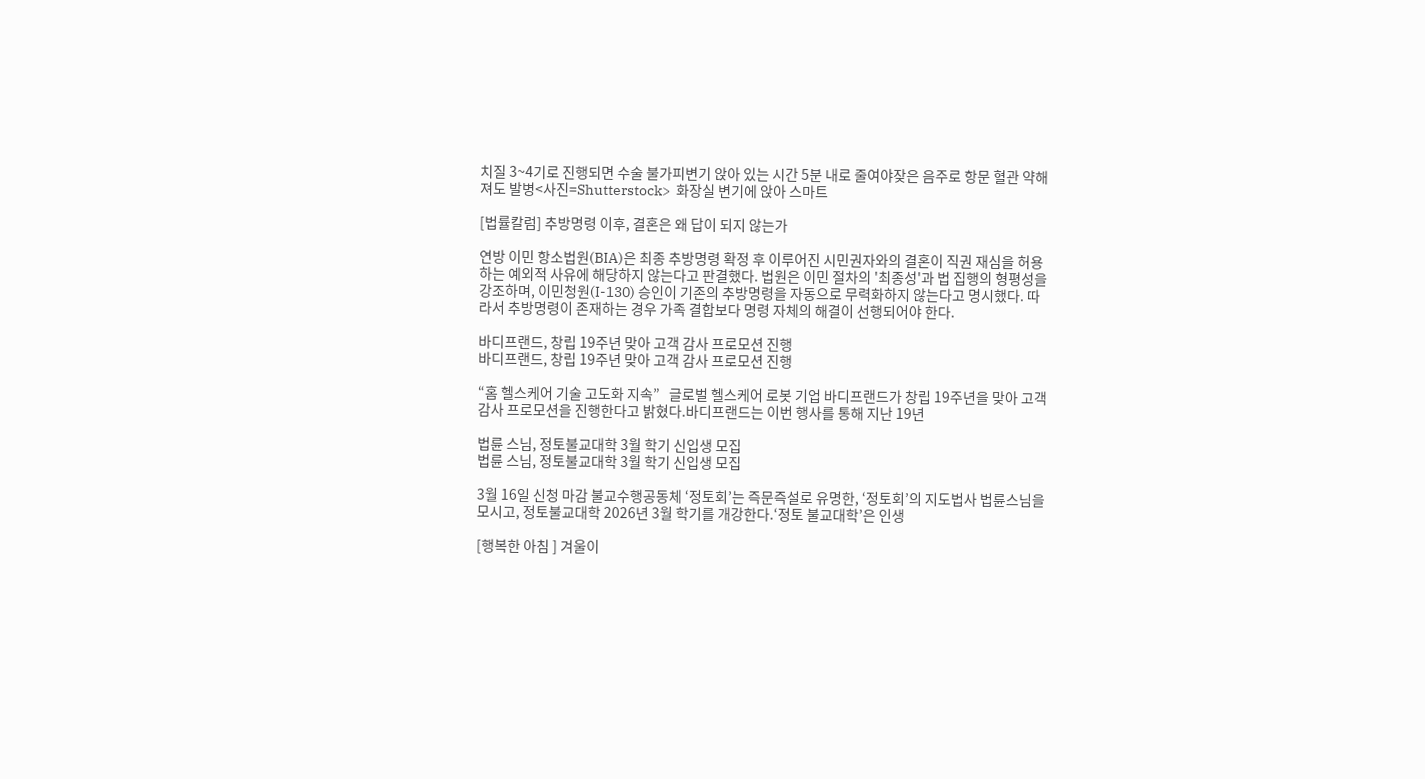치질 3~4기로 진행되면 수술 불가피변기 앉아 있는 시간 5분 내로 줄여야잦은 음주로 항문 혈관 약해져도 발병<사진=Shutterstock>  화장실 변기에 앉아 스마트

[법률칼럼] 추방명령 이후, 결혼은 왜 답이 되지 않는가

연방 이민 항소법원(BIA)은 최종 추방명령 확정 후 이루어진 시민권자와의 결혼이 직권 재심을 허용하는 예외적 사유에 해당하지 않는다고 판결했다. 법원은 이민 절차의 '최종성'과 법 집행의 형평성을 강조하며, 이민청원(I-130) 승인이 기존의 추방명령을 자동으로 무력화하지 않는다고 명시했다. 따라서 추방명령이 존재하는 경우 가족 결합보다 명령 자체의 해결이 선행되어야 한다.

바디프랜드, 창립 19주년 맞아 고객 감사 프로모션 진행
바디프랜드, 창립 19주년 맞아 고객 감사 프로모션 진행

“홈 헬스케어 기술 고도화 지속”   글로벌 헬스케어 로봇 기업 바디프랜드가 창립 19주년을 맞아 고객 감사 프로모션을 진행한다고 밝혔다.바디프랜드는 이번 행사를 통해 지난 19년

법륜 스님, 정토불교대학 3월 학기 신입생 모집
법륜 스님, 정토불교대학 3월 학기 신입생 모집

3월 16일 신청 마감 불교수행공동체 ‘정토회’는 즉문즉설로 유명한, ‘정토회’의 지도법사 법륜스님을 모시고, 정토불교대학 2026년 3월 학기를 개강한다.‘정토 불교대학’은 인생

[행복한 아침 ] 겨울이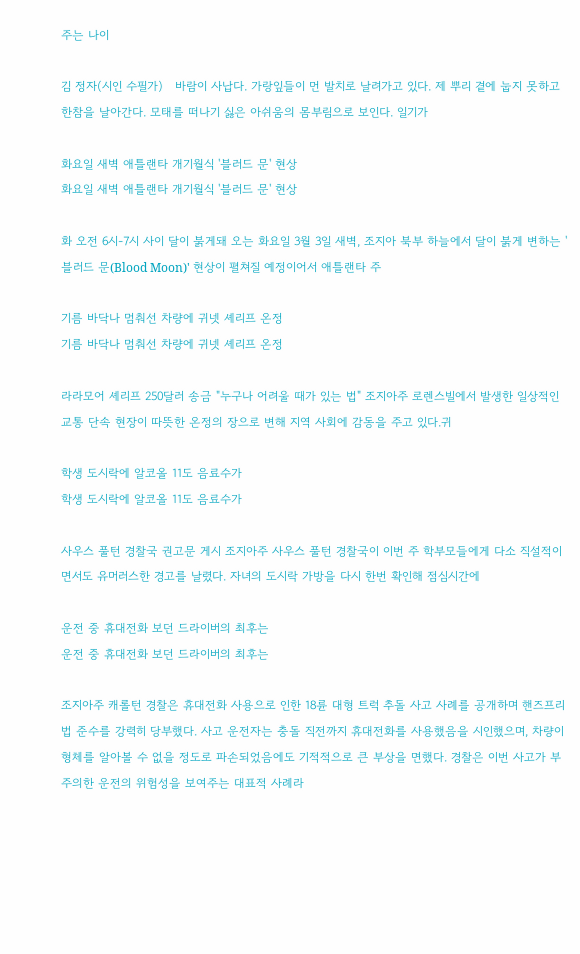주는 나이

김 정자(시인 수필가)   바람이 사납다. 가랑잎들이 먼 발치로 날려가고 있다. 제 뿌리 곁에 눕지 못하고 한참을 날아간다. 모태를 떠나기 싫은 아쉬움의 몸부림으로 보인다. 일기가

화요일 새벽 애틀랜타 개기월식 '블러드 문' 현상
화요일 새벽 애틀랜타 개기월식 '블러드 문' 현상

화 오전 6시-7시 사이 달이 붉게돼 오는 화요일 3월 3일 새벽, 조지아 북부 하늘에서 달이 붉게 변하는 '블러드 문(Blood Moon)' 현상이 펼쳐질 예정이어서 애틀랜타 주

기름 바닥나 멈춰선 차량에 귀넷 셰리프 온정
기름 바닥나 멈춰선 차량에 귀넷 셰리프 온정

라라모어 셰리프 250달러 송금 "누구나 어려울 때가 있는 법" 조지아주 로렌스빌에서 발생한 일상적인 교통 단속 현장이 따뜻한 온정의 장으로 변해 지역 사회에 감동을 주고 있다.귀

학생 도시락에 알코올 11도 음료수가
학생 도시락에 알코올 11도 음료수가

사우스 풀턴 경찰국 권고문 게시 조지아주 사우스 풀턴 경찰국이 이번 주 학부모들에게 다소 직설적이면서도 유머러스한 경고를 날렸다. 자녀의 도시락 가방을 다시 한번 확인해 점심시간에

운전 중 휴대전화 보던 드라이버의 최후는
운전 중 휴대전화 보던 드라이버의 최후는

조지아주 캐롤턴 경찰은 휴대전화 사용으로 인한 18륜 대형 트럭 추돌 사고 사례를 공개하며 핸즈프리 법 준수를 강력히 당부했다. 사고 운전자는 충돌 직전까지 휴대전화를 사용했음을 시인했으며, 차량이 형체를 알아볼 수 없을 정도로 파손되었음에도 기적적으로 큰 부상을 면했다. 경찰은 이번 사고가 부주의한 운전의 위험성을 보여주는 대표적 사례라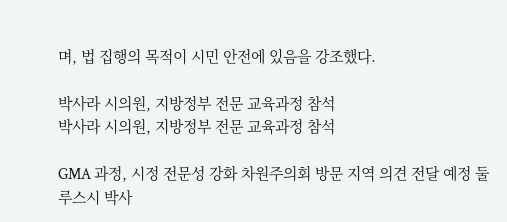며, 법 집행의 목적이 시민 안전에 있음을 강조했다.

박사라 시의원, 지방정부 전문 교육과정 참석
박사라 시의원, 지방정부 전문 교육과정 참석

GMA 과정, 시정 전문성 강화 차원주의회 방문 지역 의견 전달 예정 둘루스시 박사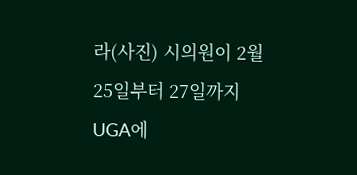라(사진) 시의원이 2월 25일부터 27일까지 UGA에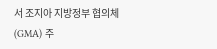서 조지아 지방정부 협의체(GMA) 주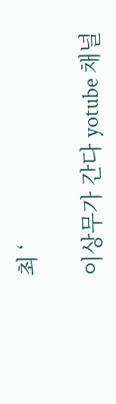최 ‘

이상무가 간다 yotube 채널